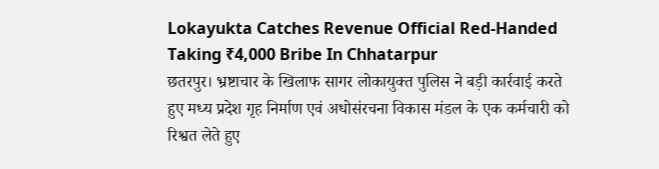Lokayukta Catches Revenue Official Red-Handed Taking ₹4,000 Bribe In Chhatarpur
छतरपुर। भ्रष्टाचार के खिलाफ सागर लोकायुक्त पुलिस ने बड़ी कार्रवाई करते हुए मध्य प्रदेश गृह निर्माण एवं अधोसंरचना विकास मंडल के एक कर्मचारी को रिश्वत लेते हुए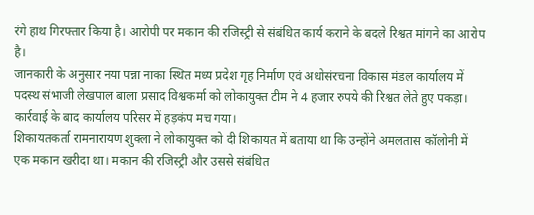रंगे हाथ गिरफ्तार किया है। आरोपी पर मकान की रजिस्ट्री से संबंधित कार्य कराने के बदले रिश्वत मांगने का आरोप है।
जानकारी के अनुसार नया पन्ना नाका स्थित मध्य प्रदेश गृह निर्माण एवं अधोसंरचना विकास मंडल कार्यालय में पदस्थ संभाजी लेखपाल बाला प्रसाद विश्वकर्मा को लोकायुक्त टीम ने 4 हजार रुपये की रिश्वत लेते हुए पकड़ा। कार्रवाई के बाद कार्यालय परिसर में हड़कंप मच गया।
शिकायतकर्ता रामनारायण शुक्ला ने लोकायुक्त को दी शिकायत में बताया था कि उन्होंने अमलतास कॉलोनी में एक मकान खरीदा था। मकान की रजिस्ट्री और उससे संबंधित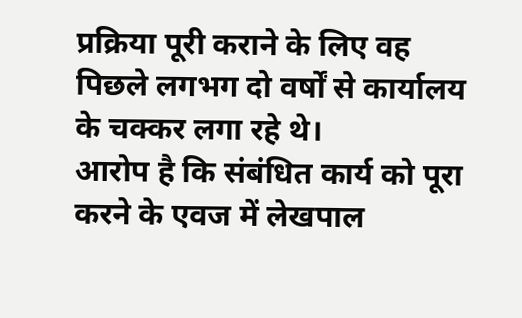प्रक्रिया पूरी कराने के लिए वह पिछले लगभग दो वर्षों से कार्यालय के चक्कर लगा रहे थे।
आरोप है कि संबंधित कार्य को पूरा करने के एवज में लेखपाल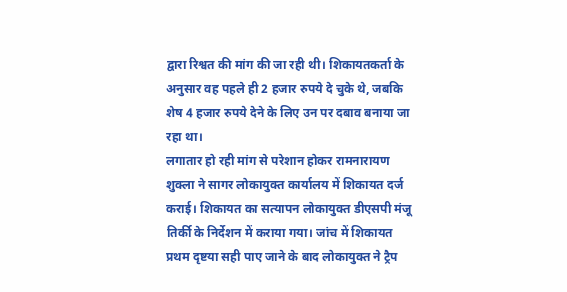द्वारा रिश्वत की मांग की जा रही थी। शिकायतकर्ता के अनुसार वह पहले ही 2 हजार रुपये दे चुके थे, जबकि शेष 4 हजार रुपये देने के लिए उन पर दबाव बनाया जा रहा था।
लगातार हो रही मांग से परेशान होकर रामनारायण शुक्ला ने सागर लोकायुक्त कार्यालय में शिकायत दर्ज कराई। शिकायत का सत्यापन लोकायुक्त डीएसपी मंजू तिर्की के निर्देशन में कराया गया। जांच में शिकायत प्रथम दृष्टया सही पाए जाने के बाद लोकायुक्त ने ट्रैप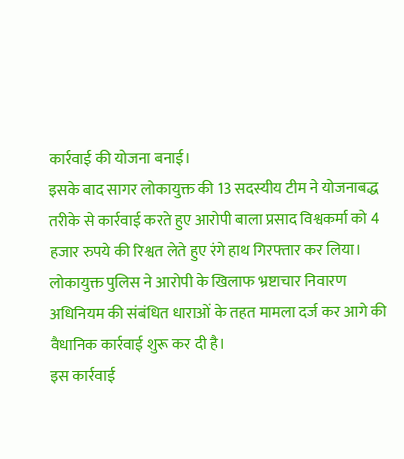कार्रवाई की योजना बनाई।
इसके बाद सागर लोकायुक्त की 13 सदस्यीय टीम ने योजनाबद्ध तरीके से कार्रवाई करते हुए आरोपी बाला प्रसाद विश्वकर्मा को 4 हजार रुपये की रिश्वत लेते हुए रंगे हाथ गिरफ्तार कर लिया।
लोकायुक्त पुलिस ने आरोपी के खिलाफ भ्रष्टाचार निवारण अधिनियम की संबंधित धाराओं के तहत मामला दर्ज कर आगे की वैधानिक कार्रवाई शुरू कर दी है।
इस कार्रवाई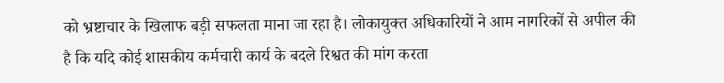को भ्रष्टाचार के खिलाफ बड़ी सफलता माना जा रहा है। लोकायुक्त अधिकारियों ने आम नागरिकों से अपील की है कि यदि कोई शासकीय कर्मचारी कार्य के बदले रिश्वत की मांग करता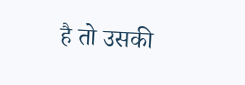है तो उसकी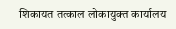शिकायत तत्काल लोकायुक्त कार्यालय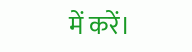में करें।